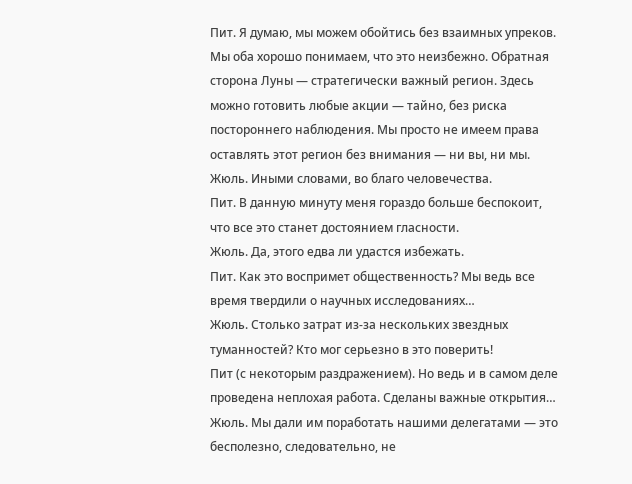Пит. Я думаю, мы можем обойтись без взаимных упреков. Мы оба хорошо понимаем, что это неизбежно. Обратная сторона Луны — стратегически важный регион. Здесь можно готовить любые акции — тайно, без риска постороннего наблюдения. Мы просто не имеем права оставлять этот регион без внимания — ни вы, ни мы.
Жюль. Иными словами, во благо человечества.
Пит. В данную минуту меня гораздо больше беспокоит, что все это станет достоянием гласности.
Жюль. Да, этого едва ли удастся избежать.
Пит. Как это воспримет общественность? Мы ведь все время твердили о научных исследованиях…
Жюль. Столько затрат из-за нескольких звездных туманностей? Кто мог серьезно в это поверить!
Пит (с некоторым раздражением). Но ведь и в самом деле проведена неплохая работа. Сделаны важные открытия…
Жюль. Мы дали им поработать нашими делегатами — это бесполезно, следовательно, не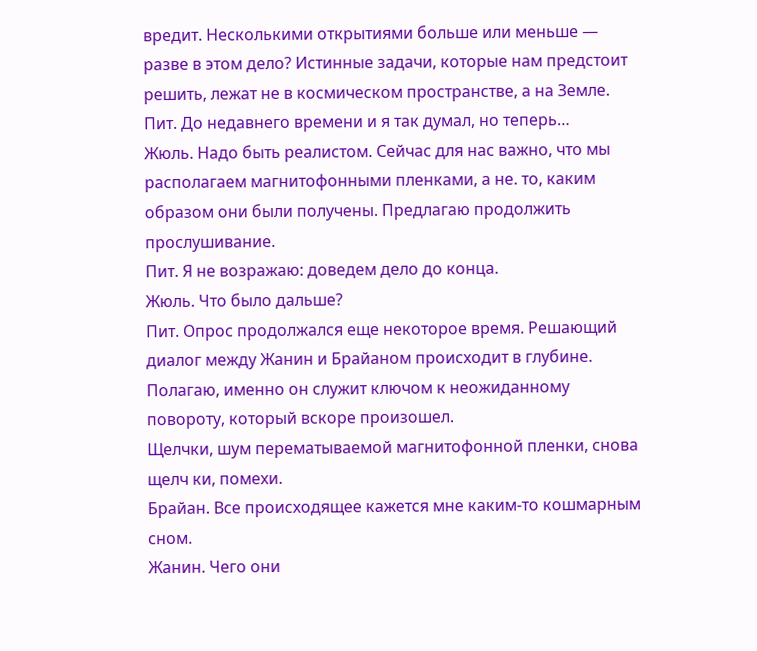вредит. Несколькими открытиями больше или меньше — разве в этом дело? Истинные задачи, которые нам предстоит решить, лежат не в космическом пространстве, а на Земле.
Пит. До недавнего времени и я так думал, но теперь…
Жюль. Надо быть реалистом. Сейчас для нас важно, что мы располагаем магнитофонными пленками, а не. то, каким образом они были получены. Предлагаю продолжить прослушивание.
Пит. Я не возражаю: доведем дело до конца.
Жюль. Что было дальше?
Пит. Опрос продолжался еще некоторое время. Решающий диалог между Жанин и Брайаном происходит в глубине. Полагаю, именно он служит ключом к неожиданному повороту, который вскоре произошел.
Щелчки, шум перематываемой магнитофонной пленки, снова щелч ки, помехи.
Брайан. Все происходящее кажется мне каким-то кошмарным сном.
Жанин. Чего они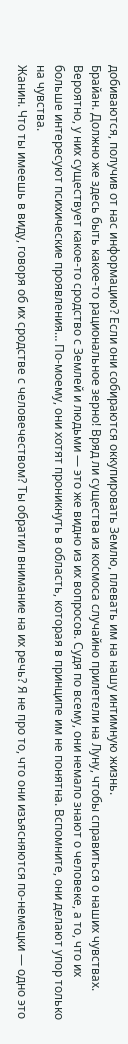добиваются, получив от нас информацию? Если они собираются оккупировать Землю, плевать им на нашу интимную жизнь.
Брайан. Должно же здесь быть какое-то рациональное зерно! Вряд ли существа из космоса случайно прилетели на Луну, чтобы справиться о наших чувствах. Вероятно, у них существует какое-то сродство с Землей и людьми — это же видно из их вопросов. Судя по всему, они немало знают о человеке, а то, что их больше интересуют психические проявления… По-моему, они хотят проникнуть в область, которая в принципе им не понятна. Вспомните, они делают упор только на чувства.
Жанин. Что ты имеешь в виду, говоря об их сродстве с человечеством? Ты обратил внимание на их речь? Я не про то, что они изъясняются по-немецки — одно это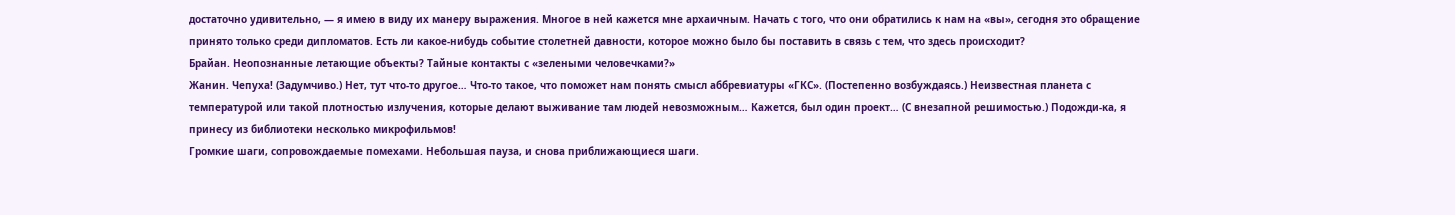достаточно удивительно, — я имею в виду их манеру выражения. Многое в ней кажется мне архаичным. Начать с того, что они обратились к нам на «вы», сегодня это обращение принято только среди дипломатов. Есть ли какое-нибудь событие столетней давности, которое можно было бы поставить в связь с тем, что здесь происходит?
Брайан. Неопознанные летающие объекты? Тайные контакты с «зелеными человечками?»
Жанин. Чепуха! (Задумчиво.) Нет, тут что-то другое… Что-то такое, что поможет нам понять смысл аббревиатуры «ГКС». (Постепенно возбуждаясь.) Неизвестная планета с температурой или такой плотностью излучения, которые делают выживание там людей невозможным… Кажется, был один проект… (С внезапной решимостью.) Подожди-ка, я принесу из библиотеки несколько микрофильмов!
Громкие шаги, сопровождаемые помехами. Небольшая пауза, и снова приближающиеся шаги.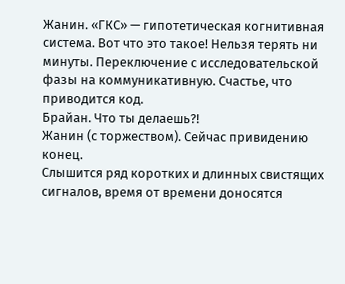Жанин. «ГКС» — гипотетическая когнитивная система. Вот что это такое! Нельзя терять ни минуты. Переключение с исследовательской фазы на коммуникативную. Счастье, что приводится код.
Брайан. Что ты делаешь?!
Жанин (с торжеством). Сейчас привидению конец.
Слышится ряд коротких и длинных свистящих сигналов, время от времени доносятся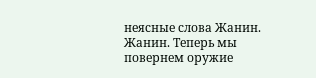неясные слова Жанин.
Жанин. Теперь мы повернем оружие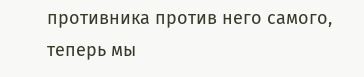противника против него самого, теперь мы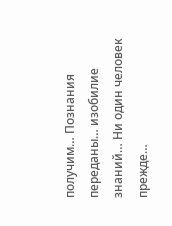получим… Познания переданы… изобилие знаний… Ни один человек прежде…